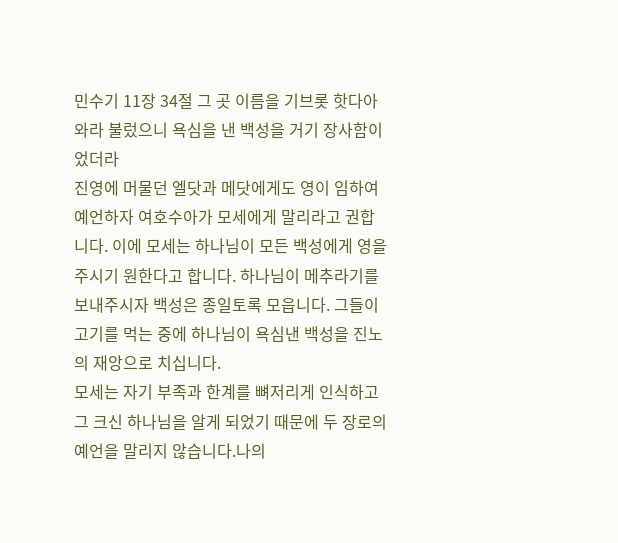민수기 11장 34절 그 곳 이름을 기브롯 핫다아와라 불렀으니 욕심을 낸 백성을 거기 장사함이었더라
진영에 머물던 엘닷과 메닷에게도 영이 임하여 예언하자 여호수아가 모세에게 말리라고 권합니다. 이에 모세는 하나님이 모든 백성에게 영을 주시기 원한다고 합니다. 하나님이 메추라기를 보내주시자 백성은 종일토록 모읍니다. 그들이 고기를 먹는 중에 하나님이 욕심낸 백성을 진노의 재앙으로 치십니다.
모세는 자기 부족과 한계를 뼈저리게 인식하고 그 크신 하나님을 알게 되었기 때문에 두 장로의 예언을 말리지 않습니다.나의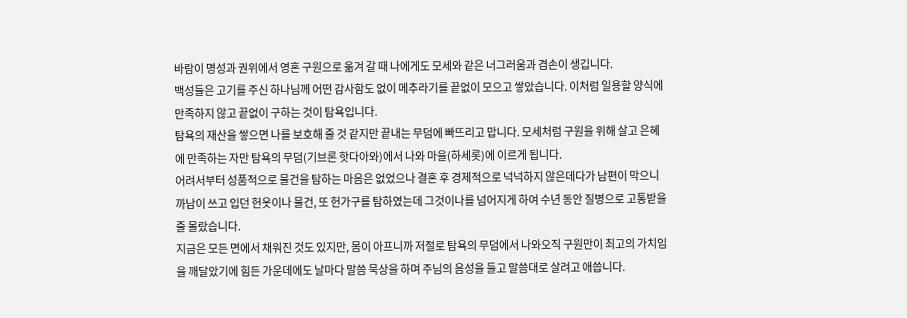바람이 명성과 권위에서 영혼 구원으로 옮겨 갈 때 나에게도 모세와 같은 너그러움과 겸손이 생깁니다.
백성들은 고기를 주신 하나님께 어떤 감사함도 없이 메추라기를 끝없이 모으고 쌓았습니다. 이처럼 일용할 양식에 만족하지 않고 끝없이 구하는 것이 탐욕입니다.
탐욕의 재산을 쌓으면 나를 보호해 줄 것 같지만 끝내는 무덤에 빠뜨리고 맙니다. 모세처럼 구원을 위해 살고 은혜에 만족하는 자만 탐욕의 무덤(기브론 핫다아와)에서 나와 마을(하세롯)에 이르게 됩니다.
어려서부터 성품적으로 물건을 탐하는 마음은 없었으나 결혼 후 경제적으로 넉넉하지 않은데다가 남편이 막으니까남이 쓰고 입던 헌옷이나 물건, 또 헌가구를 탐하였는데 그것이나를 넘어지게 하여 수년 동안 질병으로 고통받을 줄 몰랐습니다.
지금은 모든 면에서 채워진 것도 있지만, 몸이 아프니까 저절로 탐욕의 무덤에서 나와오직 구원만이 최고의 가치임을 깨달았기에 힘든 가운데에도 날마다 말씀 묵상을 하며 주님의 음성을 들고 말씀대로 살려고 애씁니다.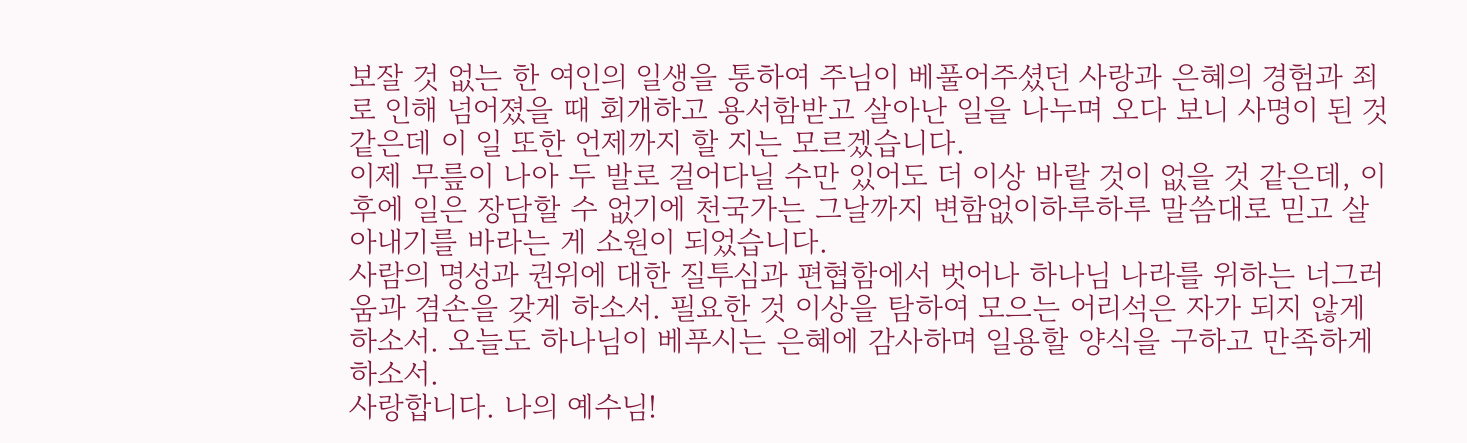보잘 것 없는 한 여인의 일생을 통하여 주님이 베풀어주셨던 사랑과 은혜의 경험과 죄로 인해 넘어졌을 때 회개하고 용서함받고 살아난 일을 나누며 오다 보니 사명이 된 것 같은데 이 일 또한 언제까지 할 지는 모르겠습니다.
이제 무릎이 나아 두 발로 걸어다닐 수만 있어도 더 이상 바랄 것이 없을 것 같은데, 이 후에 일은 장담할 수 없기에 천국가는 그날까지 변함없이하루하루 말씀대로 믿고 살아내기를 바라는 게 소원이 되었습니다.
사람의 명성과 권위에 대한 질투심과 편협함에서 벗어나 하나님 나라를 위하는 너그러움과 겸손을 갖게 하소서. 필요한 것 이상을 탐하여 모으는 어리석은 자가 되지 않게 하소서. 오늘도 하나님이 베푸시는 은혜에 감사하며 일용할 양식을 구하고 만족하게 하소서.
사랑합니다. 나의 예수님!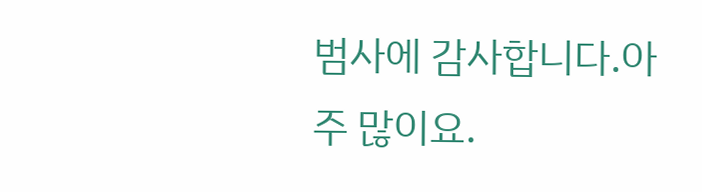범사에 감사합니다.아주 많이요.